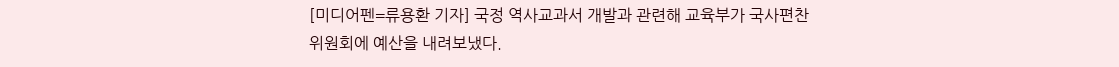[미디어펜=류용환 기자] 국정 역사교과서 개발과 관련해 교육부가 국사편찬위원회에 예산을 내려보냈다.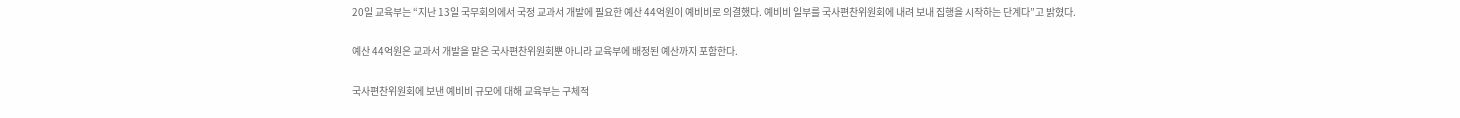20일 교육부는 “지난 13일 국무회의에서 국정 교과서 개발에 필요한 예산 44억원이 예비비로 의결했다. 예비비 일부를 국사편찬위원회에 내려 보내 집행을 시작하는 단계다”고 밝혔다.

예산 44억원은 교과서 개발을 맡은 국사편찬위원회뿐 아니라 교육부에 배정된 예산까지 포함한다.

국사편찬위원회에 보낸 예비비 규모에 대해 교육부는 구체적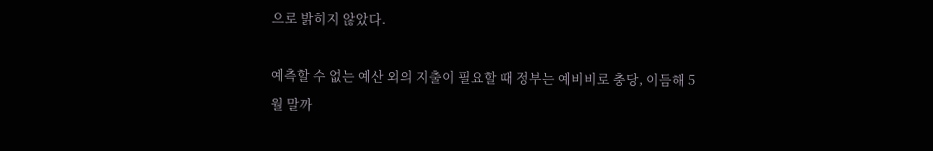으로 밝히지 않았다.

예측할 수 없는 예산 외의 지출이 필요할 때 정부는 예비비로 충당, 이듬해 5월 말까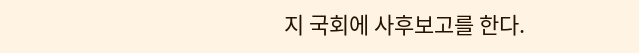지 국회에 사후보고를 한다.